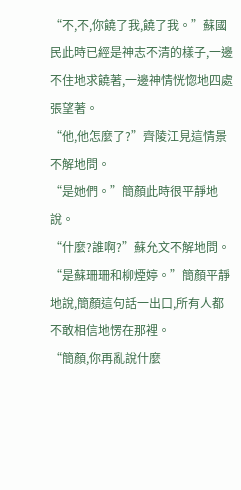“不,不,你饒了我,饒了我。”蘇國民此時已經是神志不清的樣子,一邊不住地求饒著,一邊神情恍惚地四處張望著。
“他,他怎麼了?”齊陵江見這情景不解地問。
“是她們。”簡顏此時很平靜地說。
“什麼?誰啊?”蘇允文不解地問。
“是蘇珊珊和柳煙婷。”簡顏平靜地說,簡顏這句話一出口,所有人都不敢相信地愣在那裡。
“簡顏,你再亂說什麼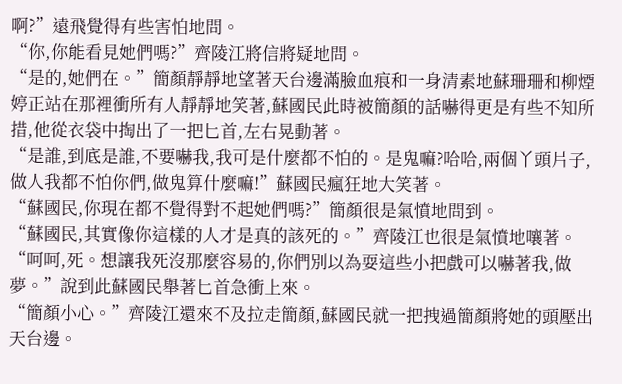啊?”遠飛覺得有些害怕地問。
“你,你能看見她們嗎?”齊陵江將信將疑地問。
“是的,她們在。”簡顏靜靜地望著天台邊滿臉血痕和一身清素地蘇珊珊和柳煙婷正站在那裡衝所有人靜靜地笑著,蘇國民此時被簡顏的話嚇得更是有些不知所措,他從衣袋中掏出了一把匕首,左右晃動著。
“是誰,到底是誰,不要嚇我,我可是什麼都不怕的。是鬼嘛?哈哈,兩個丫頭片子,做人我都不怕你們,做鬼算什麼嘛!”蘇國民瘋狂地大笑著。
“蘇國民,你現在都不覺得對不起她們嗎?”簡顏很是氣憤地問到。
“蘇國民,其實像你這樣的人才是真的該死的。”齊陵江也很是氣憤地嚷著。
“呵呵,死。想讓我死沒那麼容易的,你們別以為耍這些小把戲可以嚇著我,做夢。”說到此蘇國民舉著匕首急衝上來。
“簡顏小心。”齊陵江還來不及拉走簡顏,蘇國民就一把拽過簡顏將她的頭壓出天台邊。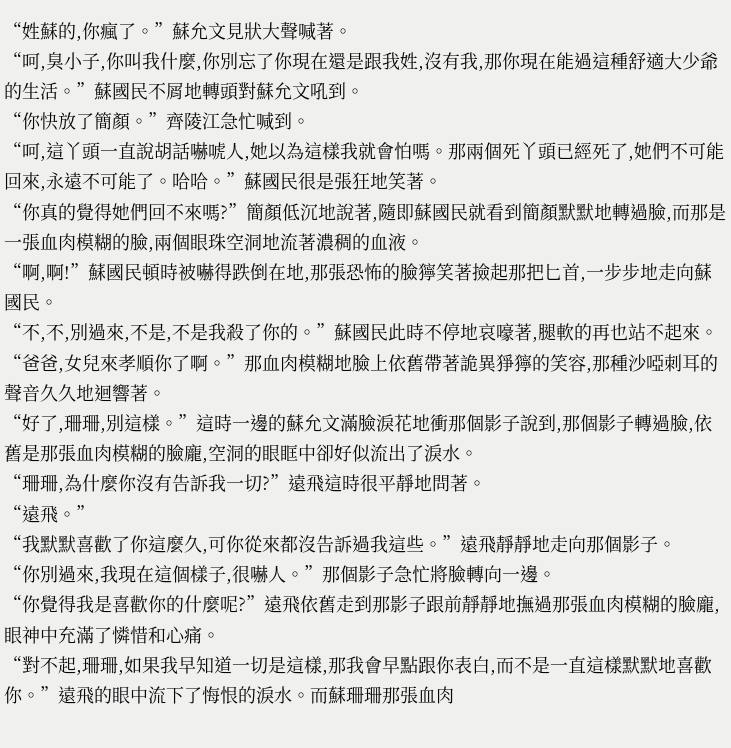“姓蘇的,你瘋了。”蘇允文見狀大聲喊著。
“呵,臭小子,你叫我什麼,你別忘了你現在還是跟我姓,沒有我,那你現在能過這種舒適大少爺的生活。”蘇國民不屑地轉頭對蘇允文吼到。
“你快放了簡顏。”齊陵江急忙喊到。
“呵,這丫頭一直說胡話嚇唬人,她以為這樣我就會怕嗎。那兩個死丫頭已經死了,她們不可能回來,永遠不可能了。哈哈。”蘇國民很是張狂地笑著。
“你真的覺得她們回不來嗎?”簡顏低沉地說著,隨即蘇國民就看到簡顏默默地轉過臉,而那是一張血肉模糊的臉,兩個眼珠空洞地流著濃稠的血液。
“啊,啊!”蘇國民頓時被嚇得跌倒在地,那張恐怖的臉獰笑著撿起那把匕首,一步步地走向蘇國民。
“不,不,別過來,不是,不是我殺了你的。”蘇國民此時不停地哀嚎著,腿軟的再也站不起來。
“爸爸,女兒來孝順你了啊。”那血肉模糊地臉上依舊帶著詭異猙獰的笑容,那種沙啞刺耳的聲音久久地迴響著。
“好了,珊珊,別這樣。”這時一邊的蘇允文滿臉淚花地衝那個影子說到,那個影子轉過臉,依舊是那張血肉模糊的臉龐,空洞的眼眶中卻好似流出了淚水。
“珊珊,為什麼你沒有告訴我一切?”遠飛這時很平靜地問著。
“遠飛。”
“我默默喜歡了你這麼久,可你從來都沒告訴過我這些。”遠飛靜靜地走向那個影子。
“你別過來,我現在這個樣子,很嚇人。”那個影子急忙將臉轉向一邊。
“你覺得我是喜歡你的什麼呢?”遠飛依舊走到那影子跟前靜靜地撫過那張血肉模糊的臉龐,眼神中充滿了憐惜和心痛。
“對不起,珊珊,如果我早知道一切是這樣,那我會早點跟你表白,而不是一直這樣默默地喜歡你。”遠飛的眼中流下了悔恨的淚水。而蘇珊珊那張血肉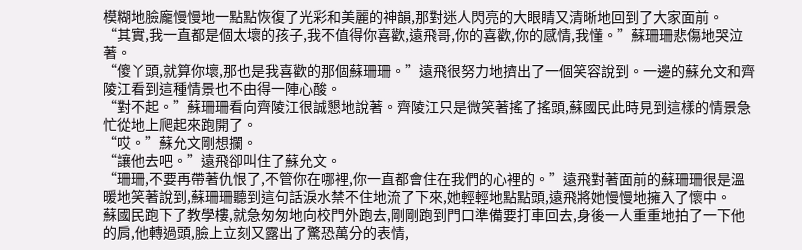模糊地臉龐慢慢地一點點恢復了光彩和美麗的神韻,那對迷人閃亮的大眼睛又清晰地回到了大家面前。
“其實,我一直都是個太壞的孩子,我不值得你喜歡,遠飛哥,你的喜歡,你的感情,我懂。”蘇珊珊悲傷地哭泣著。
“傻丫頭,就算你壞,那也是我喜歡的那個蘇珊珊。”遠飛很努力地擠出了一個笑容說到。一邊的蘇允文和齊陵江看到這種情景也不由得一陣心酸。
“對不起。”蘇珊珊看向齊陵江很誠懇地說著。齊陵江只是微笑著搖了搖頭,蘇國民此時見到這樣的情景急忙從地上爬起來跑開了。
“哎。”蘇允文剛想攔。
“讓他去吧。”遠飛卻叫住了蘇允文。
“珊珊,不要再帶著仇恨了,不管你在哪裡,你一直都會住在我們的心裡的。”遠飛對著面前的蘇珊珊很是溫暖地笑著說到,蘇珊珊聽到這句話淚水禁不住地流了下來,她輕輕地點點頭,遠飛將她慢慢地擁入了懷中。
蘇國民跑下了教學樓,就急匆匆地向校門外跑去,剛剛跑到門口準備要打車回去,身後一人重重地拍了一下他的肩,他轉過頭,臉上立刻又露出了驚恐萬分的表情,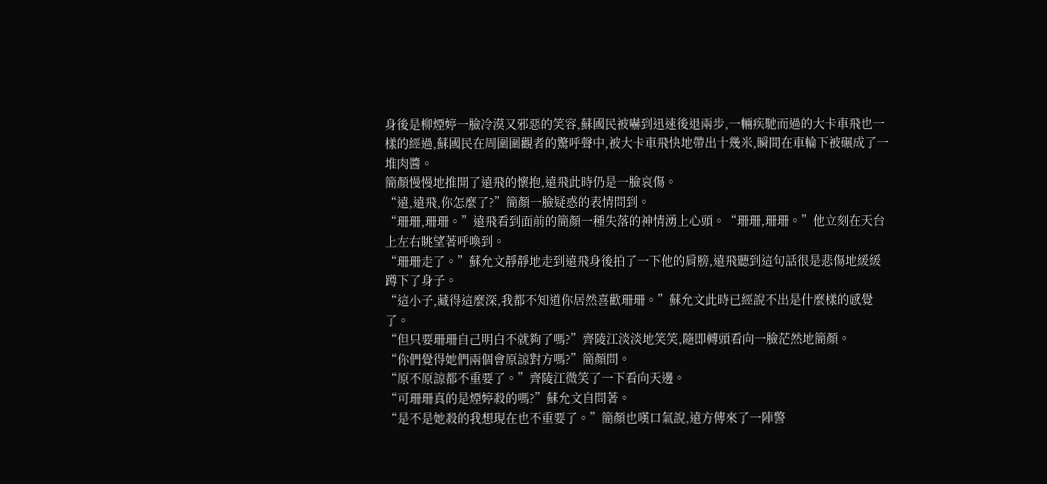身後是柳煙婷一臉冷漠又邪惡的笑容,蘇國民被嚇到迅速後退兩步,一輛疾馳而過的大卡車飛也一樣的經過,蘇國民在周圍圍觀者的驚呼聲中,被大卡車飛快地帶出十幾米,瞬間在車輪下被碾成了一堆肉醬。
簡顏慢慢地推開了遠飛的懷抱,遠飛此時仍是一臉哀傷。
“遠,遠飛,你怎麼了?”簡顏一臉疑惑的表情問到。
“珊珊,珊珊。”遠飛看到面前的簡顏一種失落的神情湧上心頭。“珊珊,珊珊。”他立刻在天台上左右眺望著呼喚到。
“珊珊走了。”蘇允文靜靜地走到遠飛身後拍了一下他的肩膀,遠飛聽到這句話很是悲傷地緩緩蹲下了身子。
“這小子,藏得這麼深,我都不知道你居然喜歡珊珊。”蘇允文此時已經說不出是什麼樣的感覺了。
“但只要珊珊自己明白不就夠了嗎?”齊陵江淡淡地笑笑,隨即轉頭看向一臉茫然地簡顏。
“你們覺得她們兩個會原諒對方嗎?”簡顏問。
“原不原諒都不重要了。”齊陵江微笑了一下看向天邊。
“可珊珊真的是煙婷殺的嗎?”蘇允文自問著。
“是不是她殺的我想現在也不重要了。”簡顏也嘆口氣說,遠方傳來了一陣警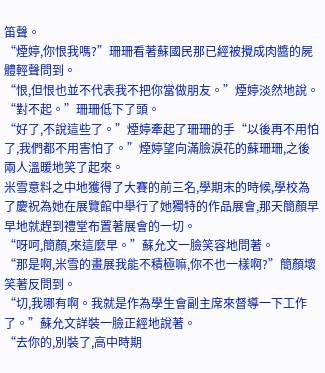笛聲。
“煙婷,你恨我嗎?”珊珊看著蘇國民那已經被攪成肉醬的屍體輕聲問到。
“恨,但恨也並不代表我不把你當做朋友。”煙婷淡然地說。
“對不起。”珊珊低下了頭。
“好了,不說這些了。”煙婷牽起了珊珊的手“以後再不用怕了,我們都不用害怕了。”煙婷望向滿臉淚花的蘇珊珊,之後兩人溫暖地笑了起來。
米雪意料之中地獲得了大賽的前三名,學期末的時候,學校為了慶祝為她在展覽館中舉行了她獨特的作品展會,那天簡顏早早地就趕到禮堂布置著展會的一切。
“呀呵,簡顏,來這麼早。”蘇允文一臉笑容地問著。
“那是啊,米雪的畫展我能不積極嘛,你不也一樣啊?”簡顏壞笑著反問到。
“切,我哪有啊。我就是作為學生會副主席來督導一下工作了。”蘇允文詳裝一臉正經地說著。
“去你的,別裝了,高中時期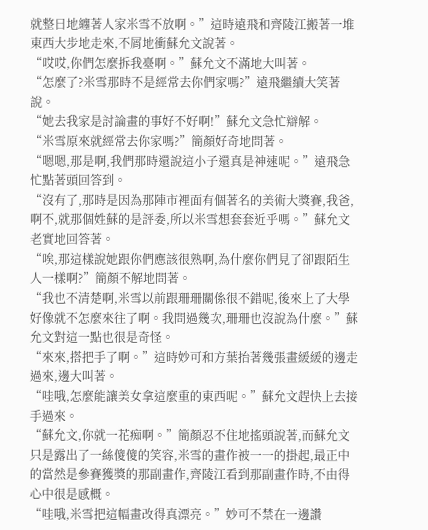就整日地纏著人家米雪不放啊。”這時遠飛和齊陵江搬著一堆東西大步地走來,不屑地衝蘇允文說著。
“哎哎,你們怎麼拆我臺啊。”蘇允文不滿地大叫著。
“怎麼了?米雪那時不是經常去你們家嗎?”遠飛繼續大笑著說。
“她去我家是討論畫的事好不好啊!”蘇允文急忙辯解。
“米雪原來就經常去你家嗎?”簡顏好奇地問著。
“嗯嗯,那是啊,我們那時還說這小子還真是神速呢。”遠飛急忙點著頭回答到。
“沒有了,那時是因為那陣市裡面有個著名的美術大獎賽,我爸,啊不,就那個姓蘇的是評委,所以米雪想套套近乎嗎。”蘇允文老實地回答著。
“唉,那這樣說她跟你們應該很熟啊,為什麼你們見了卻跟陌生人一樣啊?”簡顏不解地問著。
“我也不清楚啊,米雪以前跟珊珊關係很不錯呢,後來上了大學好像就不怎麼來往了啊。我問過幾次,珊珊也沒說為什麼。”蘇允文對這一點也很是奇怪。
“來來,搭把手了啊。”這時妙可和方葉抬著幾張畫緩緩的邊走過來,邊大叫著。
“哇哦,怎麼能讓美女拿這麼重的東西呢。”蘇允文趕快上去接手過來。
“蘇允文,你就一花痴啊。”簡顏忍不住地搖頭說著,而蘇允文只是露出了一絲傻傻的笑容,米雪的畫作被一一的掛起,最正中的當然是參賽獲獎的那副畫作,齊陵江看到那副畫作時,不由得心中很是感概。
“哇哦,米雪把這幅畫改得真漂亮。”妙可不禁在一邊讚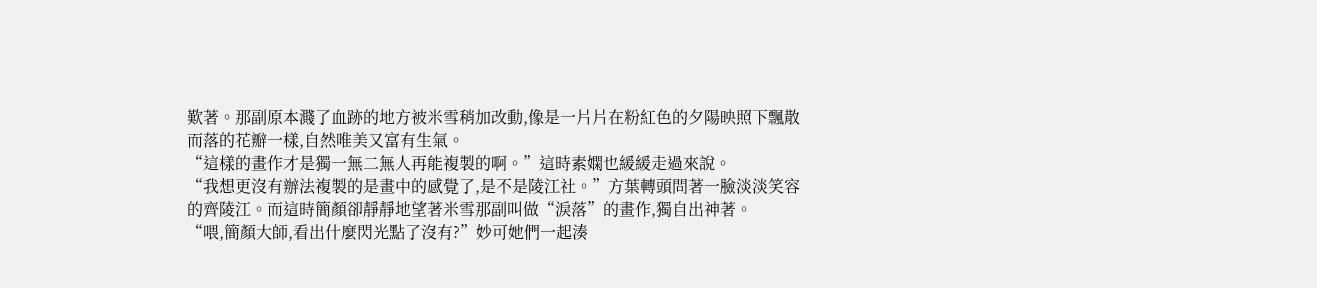歎著。那副原本濺了血跡的地方被米雪稍加改動,像是一片片在粉紅色的夕陽映照下飄散而落的花瓣一樣,自然唯美又富有生氣。
“這樣的畫作才是獨一無二無人再能複製的啊。”這時素嫻也緩緩走過來說。
“我想更沒有辦法複製的是畫中的感覺了,是不是陵江社。”方葉轉頭問著一臉淡淡笑容的齊陵江。而這時簡顏卻靜靜地望著米雪那副叫做“淚落”的畫作,獨自出神著。
“喂,簡顏大師,看出什麼閃光點了沒有?”妙可她們一起湊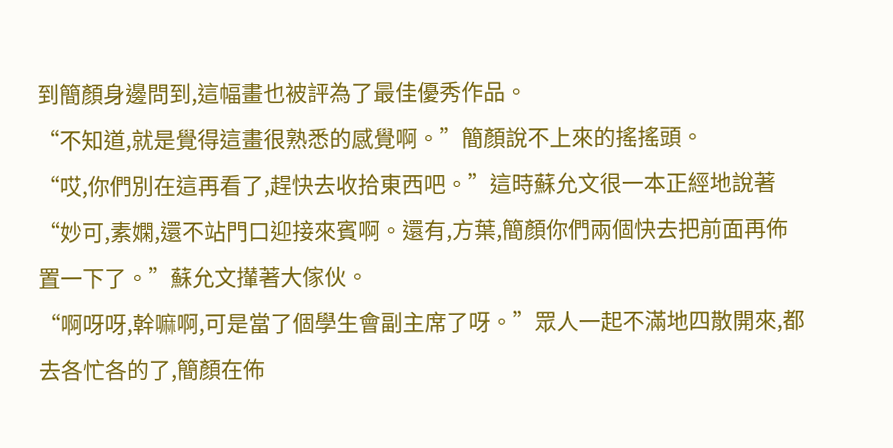到簡顏身邊問到,這幅畫也被評為了最佳優秀作品。
“不知道,就是覺得這畫很熟悉的感覺啊。”簡顏說不上來的搖搖頭。
“哎,你們別在這再看了,趕快去收拾東西吧。”這時蘇允文很一本正經地說著“妙可,素嫻,還不站門口迎接來賓啊。還有,方葉,簡顏你們兩個快去把前面再佈置一下了。”蘇允文攆著大傢伙。
“啊呀呀,幹嘛啊,可是當了個學生會副主席了呀。”眾人一起不滿地四散開來,都去各忙各的了,簡顏在佈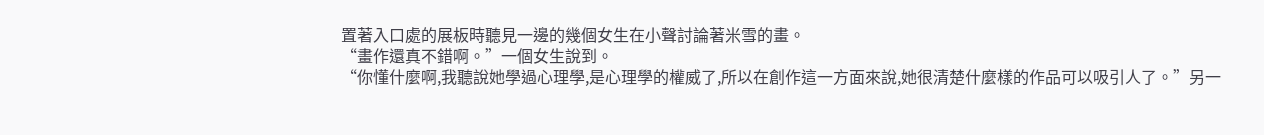置著入口處的展板時聽見一邊的幾個女生在小聲討論著米雪的畫。
“畫作還真不錯啊。”一個女生說到。
“你懂什麼啊,我聽說她學過心理學,是心理學的權威了,所以在創作這一方面來說,她很清楚什麼樣的作品可以吸引人了。”另一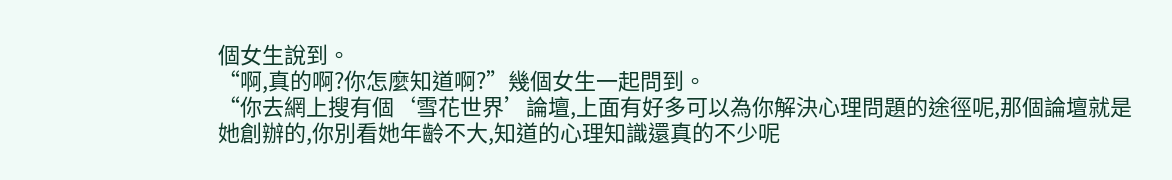個女生說到。
“啊,真的啊?你怎麼知道啊?”幾個女生一起問到。
“你去網上搜有個‘雪花世界’論壇,上面有好多可以為你解決心理問題的途徑呢,那個論壇就是她創辦的,你別看她年齡不大,知道的心理知識還真的不少呢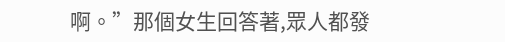啊。”那個女生回答著,眾人都發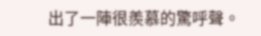出了一陣很羨慕的驚呼聲。